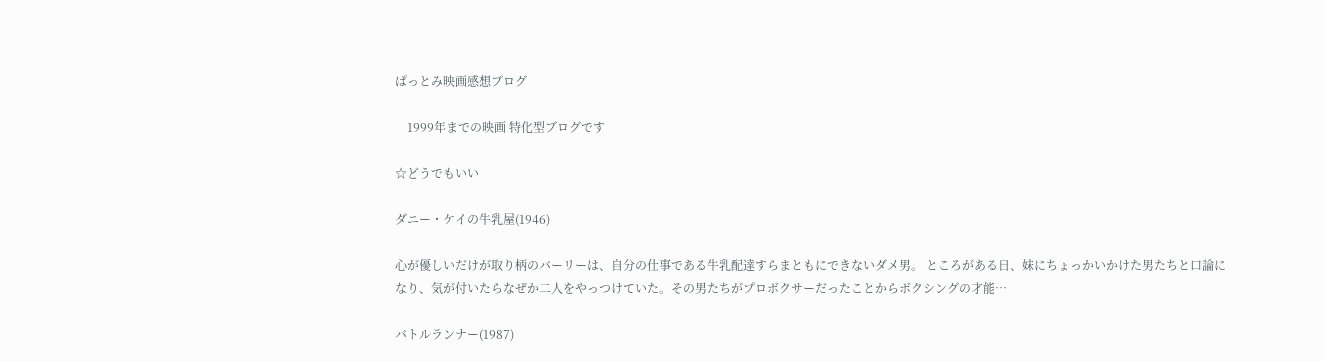ぱっとみ映画感想ブログ

    1999年までの映画 特化型ブログです

☆どうでもいい

ダニー・ケイの牛乳屋(1946)

心が優しいだけが取り柄のバーリーは、自分の仕事である牛乳配達すらまともにできないダメ男。 ところがある日、妹にちょっかいかけた男たちと口論になり、気が付いたらなぜか二人をやっつけていた。その男たちがプロボクサーだったことからボクシングの才能…

バトルランナー(1987)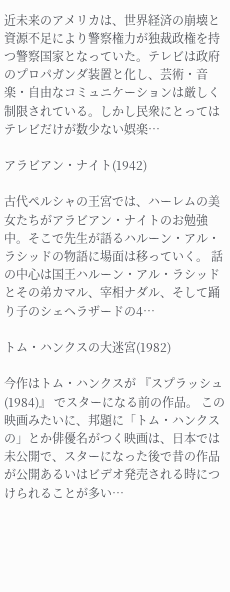近未来のアメリカは、世界経済の崩壊と資源不足により警察権力が独裁政権を持つ警察国家となっていた。テレビは政府のプロパガンダ装置と化し、芸術・音楽・自由なコミュニケーションは厳しく制限されている。しかし民衆にとってはテレビだけが数少ない娯楽…

アラビアン・ナイト(1942)

古代ペルシャの王宮では、ハーレムの美女たちがアラビアン・ナイトのお勉強中。そこで先生が語るハルーン・アル・ラシッドの物語に場面は移っていく。 話の中心は国王ハルーン・アル・ラシッドとその弟カマル、宰相ナダル、そして踊り子のシェヘラザードの4…

トム・ハンクスの大迷宮(1982)

今作はトム・ハンクスが 『スプラッシュ(1984)』 でスターになる前の作品。 この映画みたいに、邦題に「トム・ハンクスの」とか俳優名がつく映画は、日本では未公開で、スターになった後で昔の作品が公開あるいはビデオ発売される時につけられることが多い…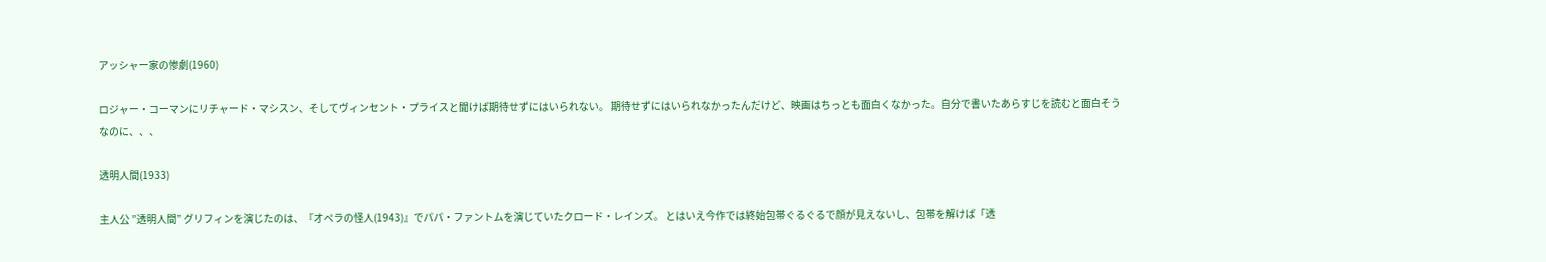アッシャー家の惨劇(1960)

ロジャー・コーマンにリチャード・マシスン、そしてヴィンセント・プライスと聞けば期待せずにはいられない。 期待せずにはいられなかったんだけど、映画はちっとも面白くなかった。自分で書いたあらすじを読むと面白そうなのに、、、

透明人間(1933)

主人公 ”透明人間” グリフィンを演じたのは、『オペラの怪人(1943)』でパパ・ファントムを演じていたクロード・レインズ。 とはいえ今作では終始包帯ぐるぐるで顔が見えないし、包帯を解けば「透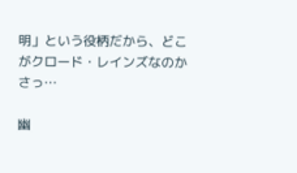明」という役柄だから、どこがクロード・レインズなのかさっ…

幽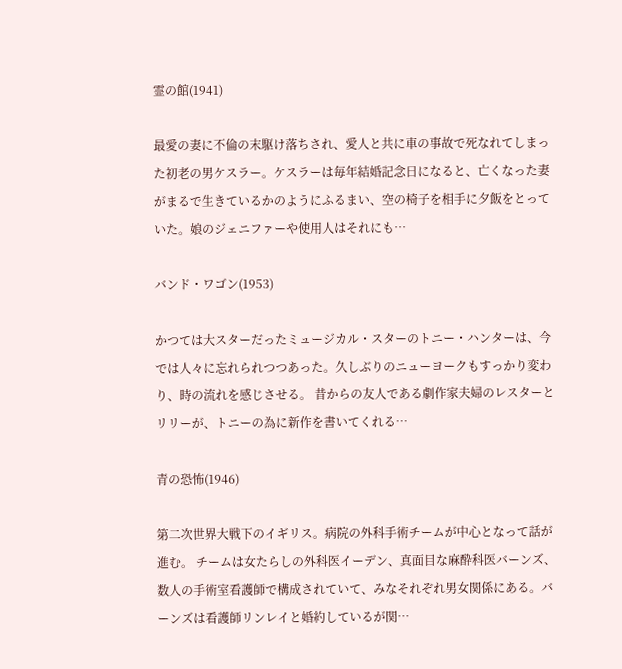霊の館(1941)

最愛の妻に不倫の末駆け落ちされ、愛人と共に車の事故で死なれてしまった初老の男ケスラー。ケスラーは毎年結婚記念日になると、亡くなった妻がまるで生きているかのようにふるまい、空の椅子を相手に夕飯をとっていた。娘のジェニファーや使用人はそれにも…

バンド・ワゴン(1953)

かつては大スターだったミュージカル・スターのトニー・ハンターは、今では人々に忘れられつつあった。久しぶりのニューヨークもすっかり変わり、時の流れを感じさせる。 昔からの友人である劇作家夫婦のレスターとリリーが、トニーの為に新作を書いてくれる…

青の恐怖(1946)

第二次世界大戦下のイギリス。病院の外科手術チームが中心となって話が進む。 チームは女たらしの外科医イーデン、真面目な麻酔科医バーンズ、数人の手術室看護師で構成されていて、みなそれぞれ男女関係にある。バーンズは看護師リンレイと婚約しているが関…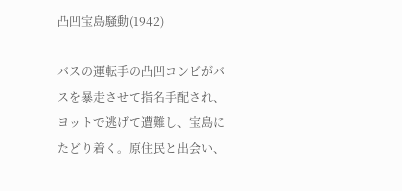凸凹宝島騒動(1942)

バスの運転手の凸凹コンビがバスを暴走させて指名手配され、ヨットで逃げて遭難し、宝島にたどり着く。原住民と出会い、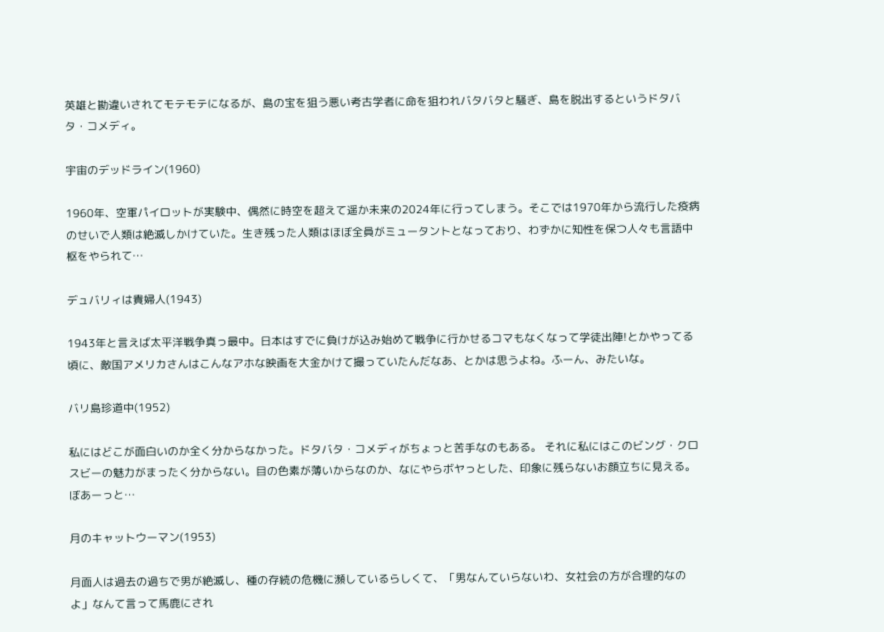英雄と勘違いされてモテモテになるが、島の宝を狙う悪い考古学者に命を狙われバタバタと騒ぎ、島を脱出するというドタバタ・コメディ。

宇宙のデッドライン(1960)

1960年、空軍パイロットが実験中、偶然に時空を超えて遥か未来の2024年に行ってしまう。そこでは1970年から流行した疫病のせいで人類は絶滅しかけていた。生き残った人類はほぼ全員がミュータントとなっており、わずかに知性を保つ人々も言語中枢をやられて…

デュバリィは貴婦人(1943)

1943年と言えば太平洋戦争真っ最中。日本はすでに負けが込み始めて戦争に行かせるコマもなくなって学徒出陣!とかやってる頃に、敵国アメリカさんはこんなアホな映画を大金かけて撮っていたんだなあ、とかは思うよね。ふーん、みたいな。

バリ島珍道中(1952)

私にはどこが面白いのか全く分からなかった。ドタバタ・コメディがちょっと苦手なのもある。 それに私にはこのビング・クロスビーの魅力がまったく分からない。目の色素が薄いからなのか、なにやらボヤっとした、印象に残らないお顔立ちに見える。ぼあーっと…

月のキャットウーマン(1953)

月面人は過去の過ちで男が絶滅し、種の存続の危機に瀕しているらしくて、「男なんていらないわ、女社会の方が合理的なのよ」なんて言って馬鹿にされ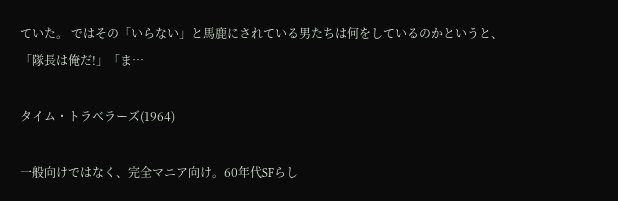ていた。 ではその「いらない」と馬鹿にされている男たちは何をしているのかというと、「隊長は俺だ!」「ま…

タイム・トラベラーズ(1964)

一般向けではなく、完全マニア向け。60年代SFらし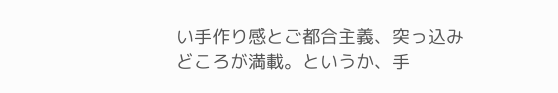い手作り感とご都合主義、突っ込みどころが満載。というか、手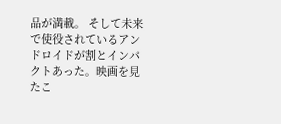品が満載。 そして未来で使役されているアンドロイドが割とインパクトあった。映画を見たこ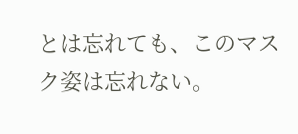とは忘れても、このマスク姿は忘れない。